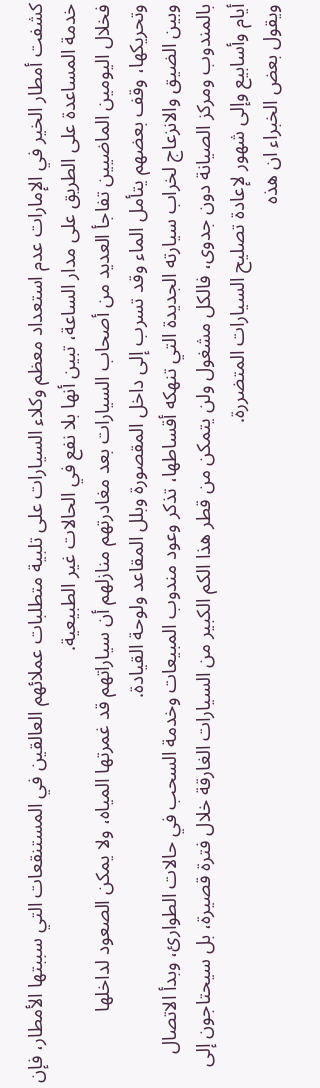كشفت أمطار الخير في الإمارات عدم استعداد معظم وكلاء السيارات على تلبية متطلبات عملائهم العالقين في المستنقعات التي سببتها الأمطار، فإن خدمة المساعدة على الطريق على مدار الساعة، تبين أنها بلا نفع في الحالات غير الطبيعية.
فخلال اليومين الماضيين تفاجأ العديد من أصحاب السيارات بعد مغادرتهم منازلهم أن سياراتهم قد غمرتها المياه، ولا يمكن الصعود لداخلها وتحريكها، وقف بعضهم يتأمل الماء وقد تسرب إلى داخل المقصورة وبلل المقاعد ولوحة القيادة.
وبين الضيق والانزعاج لخراب سيارته الجديدة التي تنهكه أقساطها، تذكر وعود مندوب المبيعات وخدمة السحب في حالات الطوارئ، وبدأ الاتصال بالمندوب ومركز الصيانة دون جدوى، فالكل مشغول ولن يتمكن من قطر هذا الكم الكبير من السيارات الغارقة خلال فترة قصيرة، بل سيحتاجون إلى أيام وأسابيع وإلى شهور لإعادة تصليح السيارات المتضررة.
ويقول بعض الخبراء ان هذه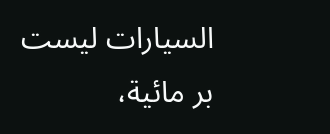السيارات ليست بر مائية،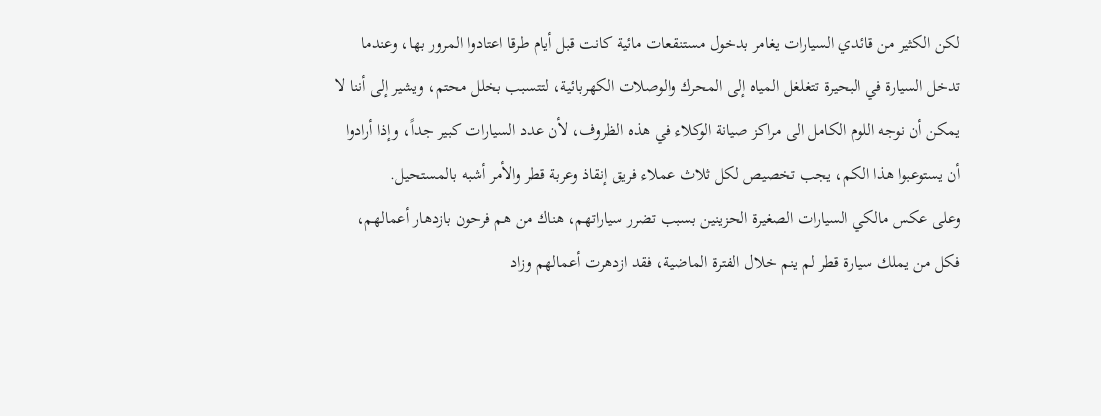لكن الكثير من قائدي السيارات يغامر بدخول مستنقعات مائية كانت قبل أيام طرقا اعتادوا المرور بها، وعندما تدخل السيارة في البحيرة تتغلغل المياه إلى المحرك والوصلات الكهربائية، لتتسبب بخلل محتم، ويشير إلى أننا لا يمكن أن نوجه اللوم الكامل الى مراكز صيانة الوكلاء في هذه الظروف، لأن عدد السيارات كبير جداً، وإذا أرادوا أن يستوعبوا هذا الكم، يجب تخصيص لكل ثلاث عملاء فريق إنقاذ وعربة قطر والأمر أشبه بالمستحيل.
وعلى عكس مالكي السيارات الصغيرة الحزينين بسبب تضرر سياراتهم، هناك من هم فرحون بازدهار أعمالهم، فكل من يملك سيارة قطر لم ينم خلال الفترة الماضية، فقد ازدهرت أعمالهم وزاد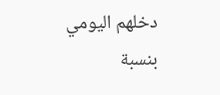دخلهم اليومي بنسبة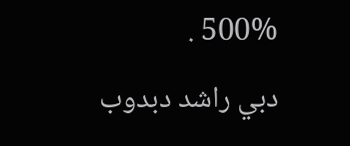500% .
دبي راشد دبدوب